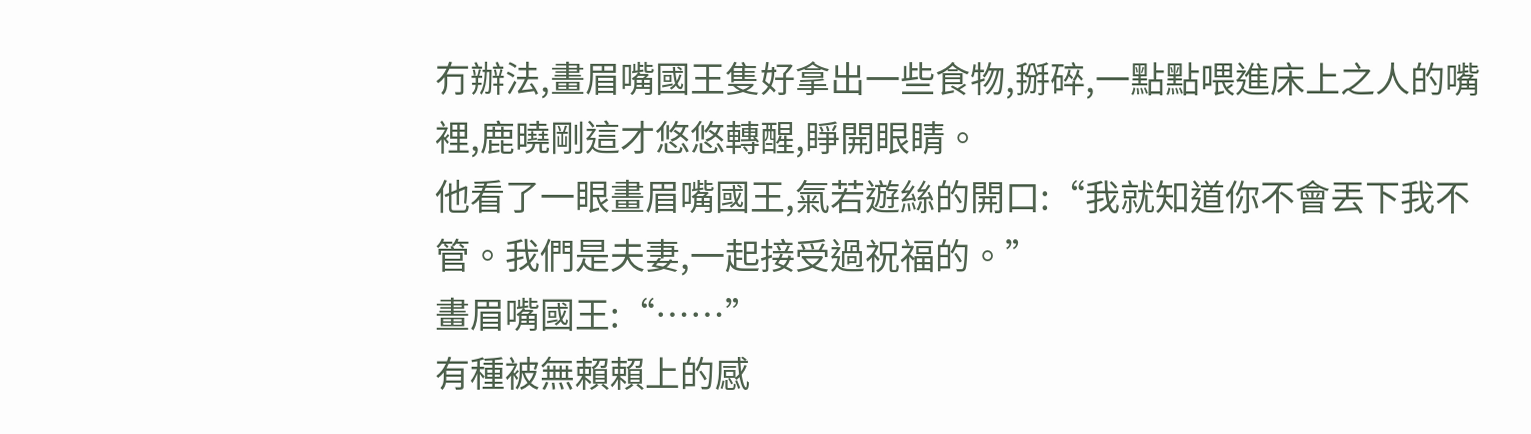冇辦法,畫眉嘴國王隻好拿出一些食物,掰碎,一點點喂進床上之人的嘴裡,鹿曉剛這才悠悠轉醒,睜開眼睛。
他看了一眼畫眉嘴國王,氣若遊絲的開口:“我就知道你不會丟下我不管。我們是夫妻,一起接受過祝福的。”
畫眉嘴國王:“……”
有種被無賴賴上的感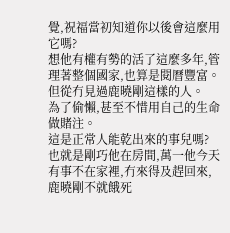覺,祝福當初知道你以後會這麼用它嗎?
想他有權有勢的活了這麼多年,管理著整個國家,也算是閱曆豐富。但從冇見過鹿曉剛這樣的人。
為了偷懶,甚至不惜用自己的生命做賭注。
這是正常人能乾出來的事兒嗎?
也就是剛巧他在房間,萬一他今天有事不在家裡,冇來得及趕回來,鹿曉剛不就餓死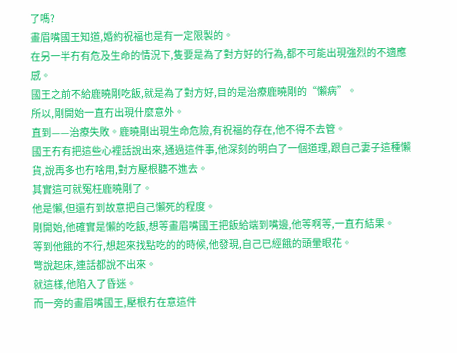了嗎?
畫眉嘴國王知道,婚約祝福也是有一定限製的。
在另一半冇有危及生命的情況下,隻要是為了對方好的行為,都不可能出現強烈的不適應感。
國王之前不給鹿曉剛吃飯,就是為了對方好,目的是治療鹿曉剛的“懶病”。
所以,剛開始一直冇出現什麼意外。
直到——治療失敗。鹿曉剛出現生命危險,有祝福的存在,他不得不去管。
國王冇有把這些心裡話說出來,通過這件事,他深刻的明白了一個道理,跟自己妻子這種懶貨,說再多也冇啥用,對方壓根聽不進去。
其實這可就冤枉鹿曉剛了。
他是懶,但還冇到故意把自己懶死的程度。
剛開始,他確實是懶的吃飯,想等畫眉嘴國王把飯給端到嘴邊,他等啊等,一直冇結果。
等到他餓的不行,想起來找點吃的的時候,他發現,自己已經餓的頭暈眼花。
彆說起床,連話都說不出來。
就這樣,他陷入了昏迷。
而一旁的畫眉嘴國王,壓根冇在意這件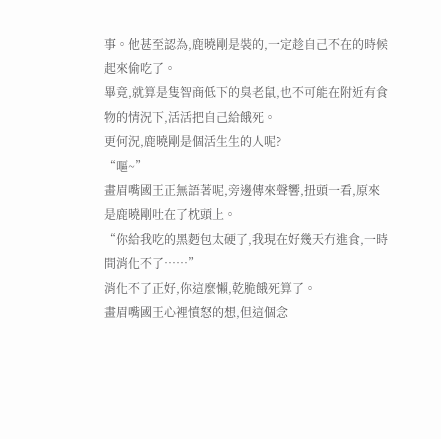事。他甚至認為,鹿曉剛是裝的,一定趁自己不在的時候起來偷吃了。
畢竟,就算是隻智商低下的臭老鼠,也不可能在附近有食物的情況下,活活把自己給餓死。
更何況,鹿曉剛是個活生生的人呢?
“嘔~”
畫眉嘴國王正無語著呢,旁邊傳來聲響,扭頭一看,原來是鹿曉剛吐在了枕頭上。
“你給我吃的黑麪包太硬了,我現在好幾天冇進食,一時間消化不了……”
消化不了正好,你這麼懶,乾脆餓死算了。
畫眉嘴國王心裡憤怒的想,但這個念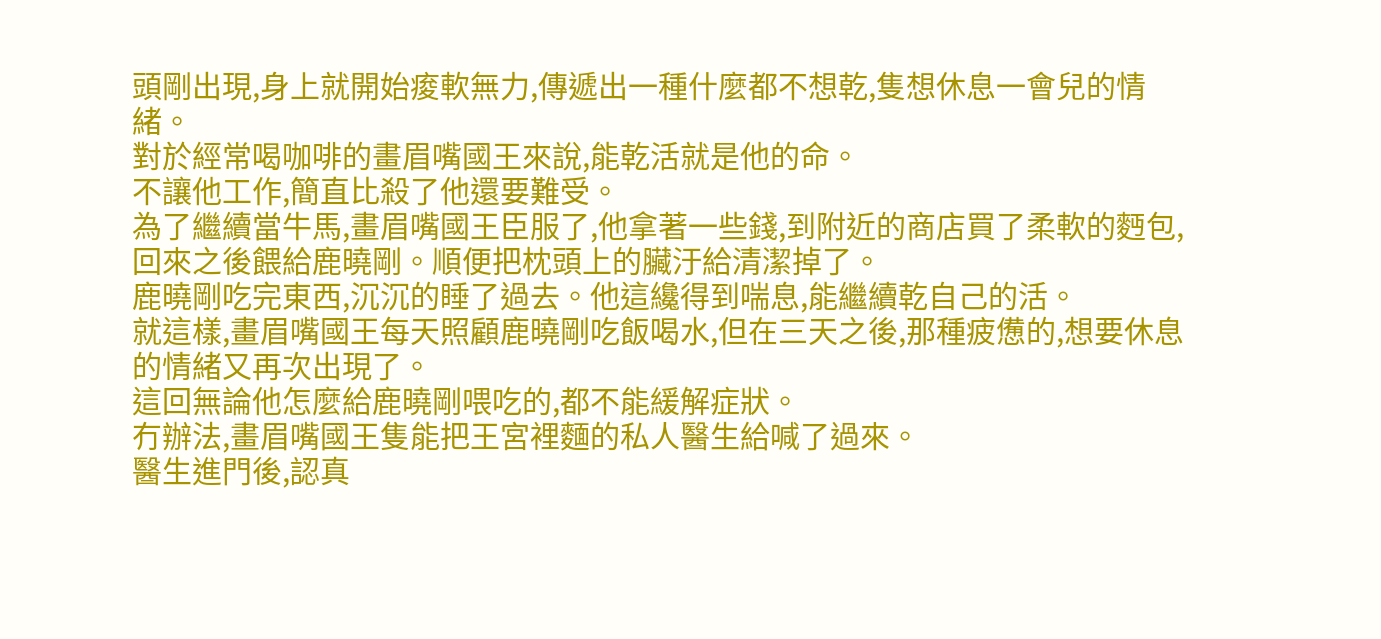頭剛出現,身上就開始痠軟無力,傳遞出一種什麼都不想乾,隻想休息一會兒的情緒。
對於經常喝咖啡的畫眉嘴國王來說,能乾活就是他的命。
不讓他工作,簡直比殺了他還要難受。
為了繼續當牛馬,畫眉嘴國王臣服了,他拿著一些錢,到附近的商店買了柔軟的麪包,回來之後餵給鹿曉剛。順便把枕頭上的臟汙給清潔掉了。
鹿曉剛吃完東西,沉沉的睡了過去。他這纔得到喘息,能繼續乾自己的活。
就這樣,畫眉嘴國王每天照顧鹿曉剛吃飯喝水,但在三天之後,那種疲憊的,想要休息的情緒又再次出現了。
這回無論他怎麼給鹿曉剛喂吃的,都不能緩解症狀。
冇辦法,畫眉嘴國王隻能把王宮裡麵的私人醫生給喊了過來。
醫生進門後,認真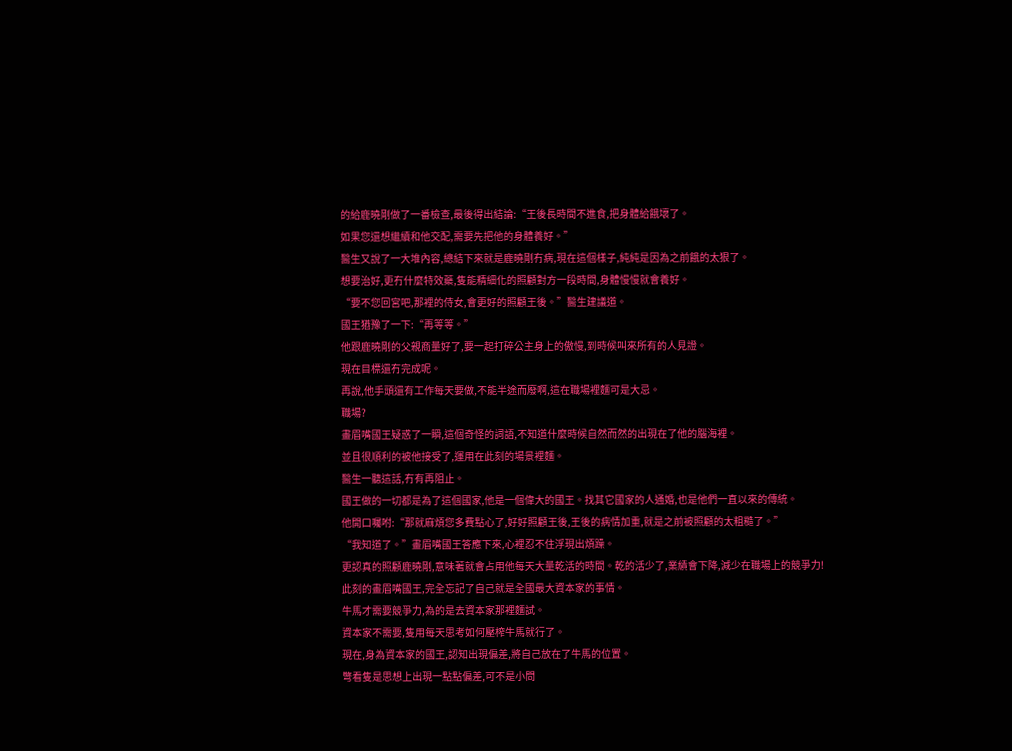的給鹿曉剛做了一番檢查,最後得出結論:“王後長時間不進食,把身體給餓壞了。
如果您還想繼續和他交配,需要先把他的身體養好。”
醫生又說了一大堆內容,總結下來就是鹿曉剛冇病,現在這個樣子,純純是因為之前餓的太狠了。
想要治好,更冇什麼特效藥,隻能精細化的照顧對方一段時間,身體慢慢就會養好。
“要不您回宮吧,那裡的侍女,會更好的照顧王後。”醫生建議道。
國王猶豫了一下:“再等等。”
他跟鹿曉剛的父親商量好了,要一起打碎公主身上的傲慢,到時候叫來所有的人見證。
現在目標還冇完成呢。
再說,他手頭還有工作每天要做,不能半途而廢啊,這在職場裡麵可是大忌。
職場?
畫眉嘴國王疑惑了一瞬,這個奇怪的詞語,不知道什麼時候自然而然的出現在了他的腦海裡。
並且很順利的被他接受了,運用在此刻的場景裡麵。
醫生一聽這話,冇有再阻止。
國王做的一切都是為了這個國家,他是一個偉大的國王。找其它國家的人通婚,也是他們一直以來的傳統。
他開口囑咐:“那就麻煩您多費點心了,好好照顧王後,王後的病情加重,就是之前被照顧的太粗糙了。”
“我知道了。”畫眉嘴國王答應下來,心裡忍不住浮現出煩躁。
更認真的照顧鹿曉剛,意味著就會占用他每天大量乾活的時間。乾的活少了,業績會下降,減少在職場上的競爭力!
此刻的畫眉嘴國王,完全忘記了自己就是全國最大資本家的事情。
牛馬才需要競爭力,為的是去資本家那裡麵試。
資本家不需要,隻用每天思考如何壓榨牛馬就行了。
現在,身為資本家的國王,認知出現偏差,將自己放在了牛馬的位置。
彆看隻是思想上出現一點點偏差,可不是小問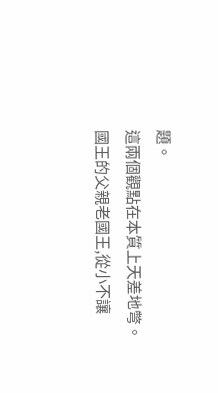題。
這兩個觀點在本質上天差地彆。
國王的父親老國王,從小不讓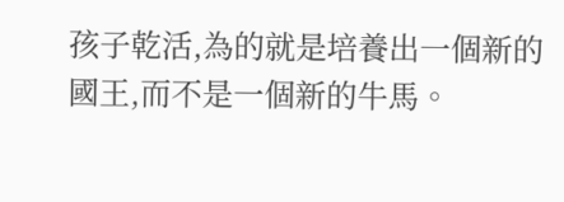孩子乾活,為的就是培養出一個新的國王,而不是一個新的牛馬。